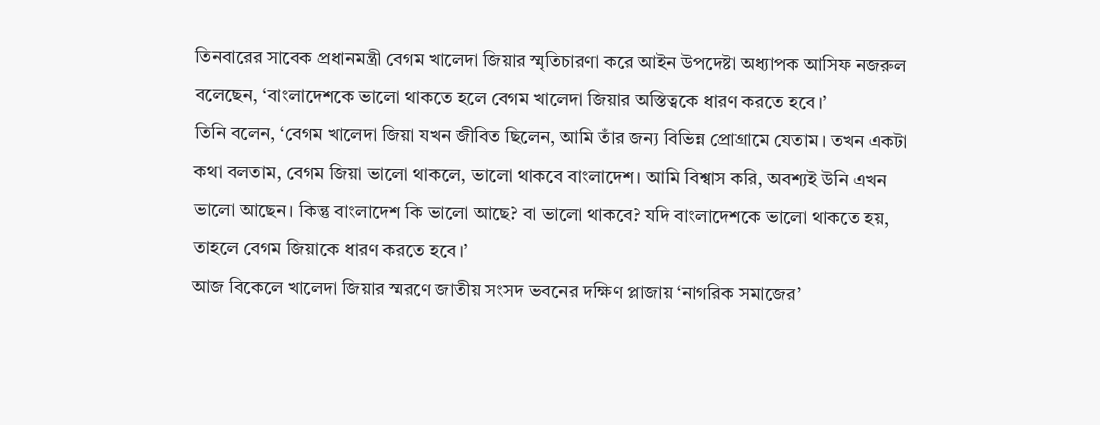তিনবারের সাবেক প্রধানমন্ত্রী বেগম খালেদা জিয়ার স্মৃতিচারণা করে আইন উপদেষ্টা অধ্যাপক আসিফ নজরুল বলেছেন, ‘বাংলাদেশকে ভালো থাকতে হলে বেগম খালেদা জিয়ার অস্তিত্বকে ধারণ করতে হবে।’
তিনি বলেন, ‘বেগম খালেদা জিয়া যখন জীবিত ছিলেন, আমি তাঁর জন্য বিভিন্ন প্রোগ্রামে যেতাম। তখন একটা কথা বলতাম, বেগম জিয়া ভালো থাকলে, ভালো থাকবে বাংলাদেশ। আমি বিশ্বাস করি, অবশ্যই উনি এখন ভালো আছেন। কিন্তু বাংলাদেশ কি ভালো আছে? বা ভালো থাকবে? যদি বাংলাদেশকে ভালো থাকতে হয়, তাহলে বেগম জিয়াকে ধারণ করতে হবে।’
আজ বিকেলে খালেদা জিয়ার স্মরণে জাতীয় সংসদ ভবনের দক্ষিণ প্লাজায় ‘নাগরিক সমাজের’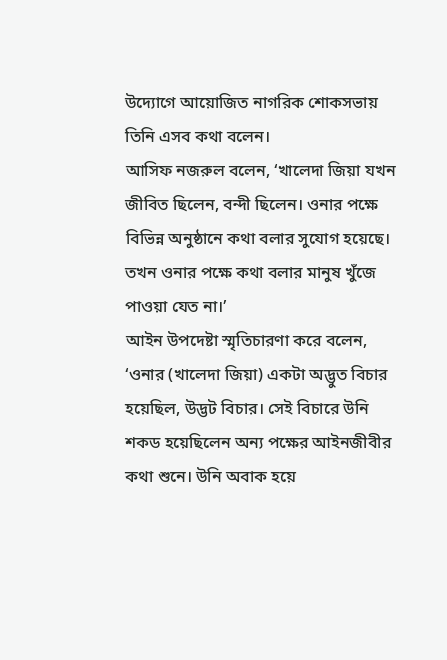উদ্যোগে আয়োজিত নাগরিক শোকসভায় তিনি এসব কথা বলেন।
আসিফ নজরুল বলেন, ‘খালেদা জিয়া যখন জীবিত ছিলেন, বন্দী ছিলেন। ওনার পক্ষে বিভিন্ন অনুষ্ঠানে কথা বলার সুযোগ হয়েছে। তখন ওনার পক্ষে কথা বলার মানুষ খুঁজে পাওয়া যেত না।’
আইন উপদেষ্টা স্মৃতিচারণা করে বলেন, ‘ওনার (খালেদা জিয়া) একটা অদ্ভুত বিচার হয়েছিল, উদ্ভট বিচার। সেই বিচারে উনি শকড হয়েছিলেন অন্য পক্ষের আইনজীবীর কথা শুনে। উনি অবাক হয়ে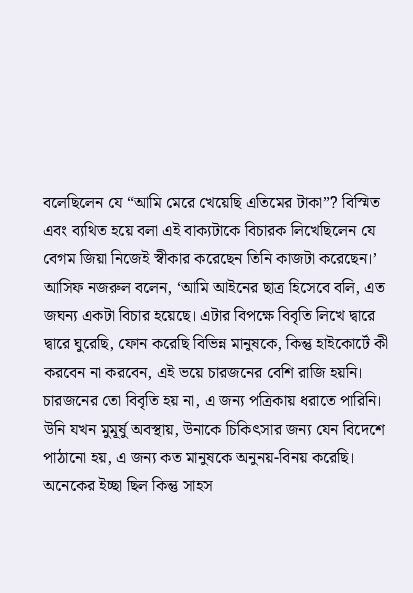বলেছিলেন যে “আমি মেরে খেয়েছি এতিমের টাকা”? বিস্মিত এবং ব্যথিত হয়ে বলা এই বাক্যটাকে বিচারক লিখেছিলেন যে বেগম জিয়া নিজেই স্বীকার করেছেন তিনি কাজটা করেছেন।’
আসিফ নজরুল বলেন, ‘আমি আইনের ছাত্র হিসেবে বলি, এত জঘন্য একটা বিচার হয়েছে। এটার বিপক্ষে বিবৃতি লিখে দ্বারে দ্বারে ঘুরেছি, ফোন করেছি বিভিন্ন মানুষকে, কিন্তু হাইকোর্টে কী করবেন না করবেন, এই ভয়ে চারজনের বেশি রাজি হয়নি। চারজনের তো বিবৃতি হয় না, এ জন্য পত্রিকায় ধরাতে পারিনি। উনি যখন মুমূর্ষু অবস্থায়, উনাকে চিকিৎসার জন্য যেন বিদেশে পাঠানো হয়, এ জন্য কত মানুষকে অনুনয়-বিনয় করেছি। অনেকের ইচ্ছা ছিল কিন্তু সাহস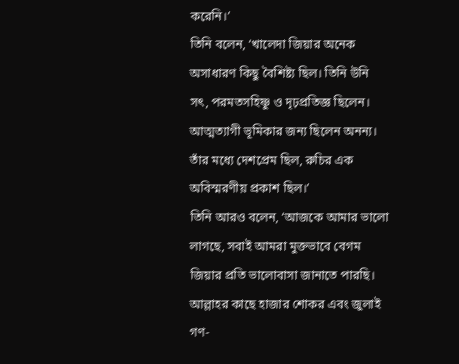করেনি।’
তিনি বলেন, ‘খালেদা জিয়ার অনেক অসাধারণ কিছু বৈশিষ্ট্য ছিল। তিনি উনি সৎ, পরমতসহিষ্ণু ও দৃঢ়প্রতিজ্ঞ ছিলেন। আত্মত্যাগী ভূমিকার জন্য ছিলেন অনন্য। তাঁর মধ্যে দেশপ্রেম ছিল, রুচির এক অবিস্মরণীয় প্রকাশ ছিল।’
তিনি আরও বলেন, ‘আজকে আমার ভালো লাগছে, সবাই আমরা মুক্তভাবে বেগম জিয়ার প্রতি ভালোবাসা জানাতে পারছি। আল্লাহর কাছে হাজার শোকর এবং জুলাই গণ-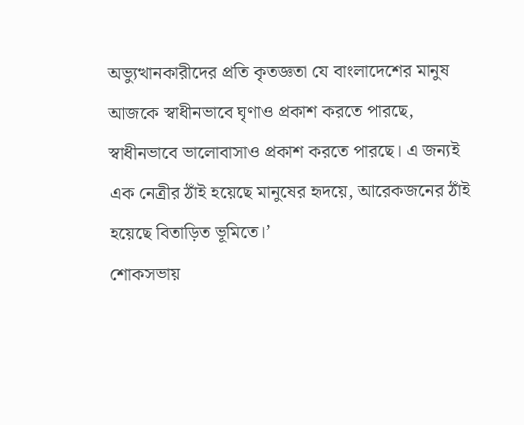অভ্যুত্থানকারীদের প্রতি কৃতজ্ঞতা যে বাংলাদেশের মানুষ আজকে স্বাধীনভাবে ঘৃণাও প্রকাশ করতে পারছে, স্বাধীনভাবে ভালোবাসাও প্রকাশ করতে পারছে। এ জন্যই এক নেত্রীর ঠাঁই হয়েছে মানুষের হৃদয়ে, আরেকজনের ঠাঁই হয়েছে বিতাড়িত ভূমিতে।’
শোকসভায়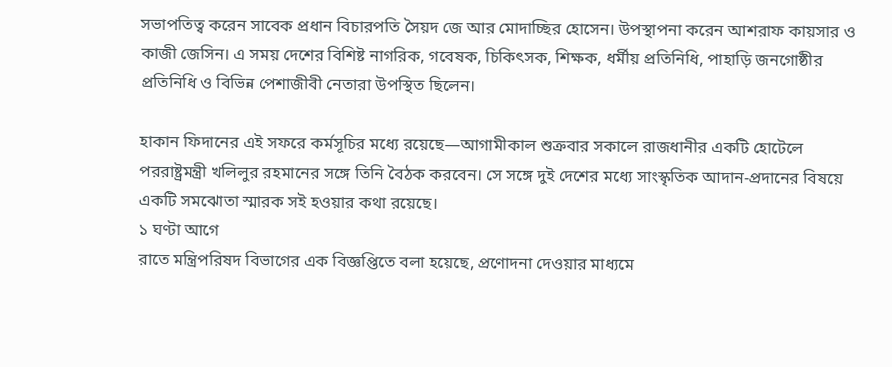সভাপতিত্ব করেন সাবেক প্রধান বিচারপতি সৈয়দ জে আর মোদাচ্ছির হোসেন। উপস্থাপনা করেন আশরাফ কায়সার ও কাজী জেসিন। এ সময় দেশের বিশিষ্ট নাগরিক, গবেষক, চিকিৎসক, শিক্ষক, ধর্মীয় প্রতিনিধি, পাহাড়ি জনগোষ্ঠীর প্রতিনিধি ও বিভিন্ন পেশাজীবী নেতারা উপস্থিত ছিলেন।

হাকান ফিদানের এই সফরে কর্মসূচির মধ্যে রয়েছে—আগামীকাল শুক্রবার সকালে রাজধানীর একটি হোটেলে পররাষ্ট্রমন্ত্রী খলিলুর রহমানের সঙ্গে তিনি বৈঠক করবেন। সে সঙ্গে দুই দেশের মধ্যে সাংস্কৃতিক আদান-প্রদানের বিষয়ে একটি সমঝোতা স্মারক সই হওয়ার কথা রয়েছে।
১ ঘণ্টা আগে
রাতে মন্ত্রিপরিষদ বিভাগের এক বিজ্ঞপ্তিতে বলা হয়েছে, প্রণোদনা দেওয়ার মাধ্যমে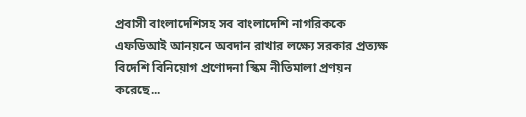প্রবাসী বাংলাদেশিসহ সব বাংলাদেশি নাগরিককে এফডিআই আনয়নে অবদান রাখার লক্ষ্যে সরকার প্রত্যক্ষ বিদেশি বিনিয়োগ প্রণোদনা স্কিম নীতিমালা প্রণয়ন করেছে...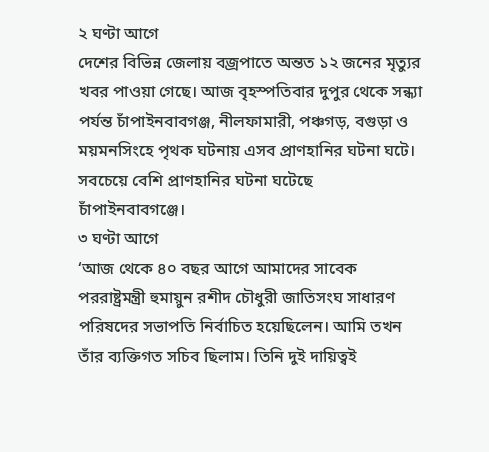২ ঘণ্টা আগে
দেশের বিভিন্ন জেলায় বজ্রপাতে অন্তত ১২ জনের মৃত্যুর খবর পাওয়া গেছে। আজ বৃহস্পতিবার দুপুর থেকে সন্ধ্যা পর্যন্ত চাঁপাইনবাবগঞ্জ, নীলফামারী, পঞ্চগড়, বগুড়া ও ময়মনসিংহে পৃথক ঘটনায় এসব প্রাণহানির ঘটনা ঘটে। সবচেয়ে বেশি প্রাণহানির ঘটনা ঘটেছে চাঁপাইনবাবগঞ্জে।
৩ ঘণ্টা আগে
‘আজ থেকে ৪০ বছর আগে আমাদের সাবেক পররাষ্ট্রমন্ত্রী হুমায়ুন রশীদ চৌধুরী জাতিসংঘ সাধারণ পরিষদের সভাপতি নির্বাচিত হয়েছিলেন। আমি তখন তাঁর ব্যক্তিগত সচিব ছিলাম। তিনি দুই দায়িত্বই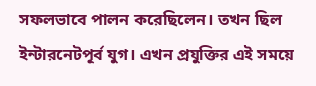সফলভাবে পালন করেছিলেন। তখন ছিল ইন্টারনেটপূর্ব যুগ। এখন প্রযুক্তির এই সময়ে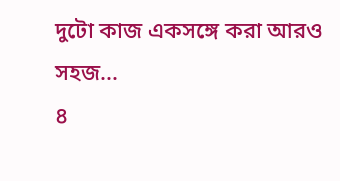দুটো কাজ একসঙ্গে করা আরও সহজ...
৪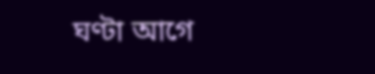ঘণ্টা আগে